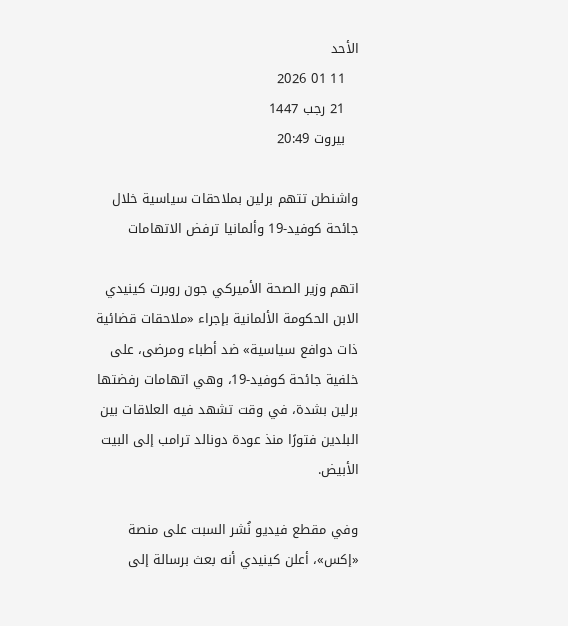الأحد
   11 01 2026
   21 رجب 1447
   بيروت 20:49

واشنطن تتهم برلين بملاحقات سياسية خلال جائحة كوفيد-19 وألمانيا ترفض الاتهامات

اتهم وزير الصحة الأميركي جون روبرت كينيدي الابن الحكومة الألمانية بإجراء «ملاحقات قضائية ذات دوافع سياسية» ضد أطباء ومرضى، على خلفية جائحة كوفيد-19، وهي اتهامات رفضتها برلين بشدة، في وقت تشهد فيه العلاقات بين البلدين فتورًا منذ عودة دونالد ترامب إلى البيت الأبيض.

وفي مقطع فيديو نُشر السبت على منصة «إكس»، أعلن كينيدي أنه بعث برسالة إلى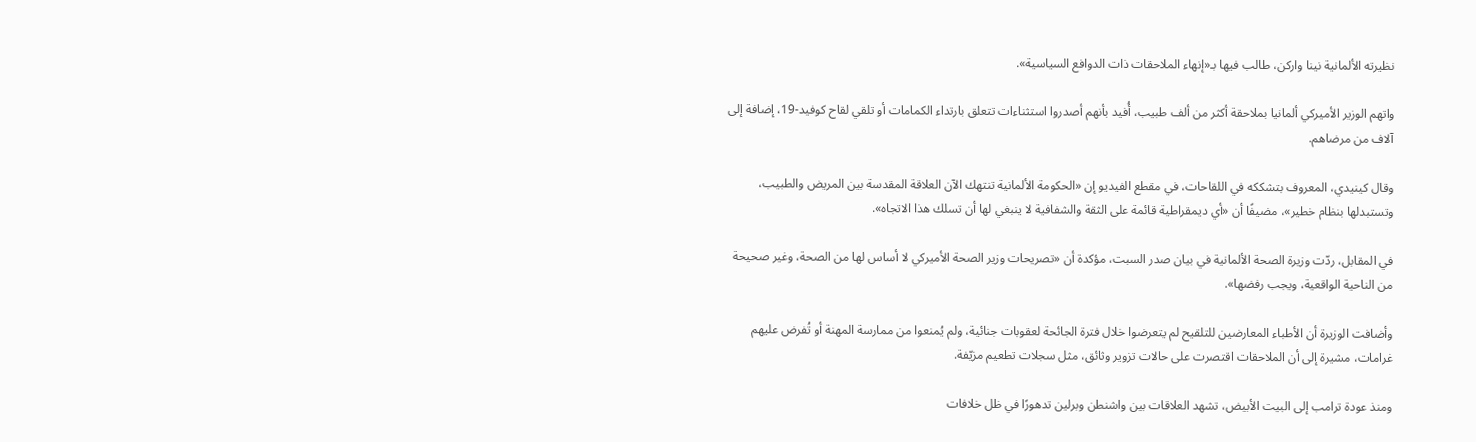نظيرته الألمانية نينا واركن، طالب فيها بـ«إنهاء الملاحقات ذات الدوافع السياسية».

واتهم الوزير الأميركي ألمانيا بملاحقة أكثر من ألف طبيب، أُفيد بأنهم أصدروا استثناءات تتعلق بارتداء الكمامات أو تلقي لقاح كوفيد-19، إضافة إلى آلاف من مرضاهم.

وقال كينيدي، المعروف بتشككه في اللقاحات، في مقطع الفيديو إن «الحكومة الألمانية تنتهك الآن العلاقة المقدسة بين المريض والطبيب، وتستبدلها بنظام خطير»، مضيفًا أن «أي ديمقراطية قائمة على الثقة والشفافية لا ينبغي لها أن تسلك هذا الاتجاه».

في المقابل، ردّت وزيرة الصحة الألمانية في بيان صدر السبت، مؤكدة أن «تصريحات وزير الصحة الأميركي لا أساس لها من الصحة، وغير صحيحة من الناحية الواقعية، ويجب رفضها».

وأضافت الوزيرة أن الأطباء المعارضين للتلقيح لم يتعرضوا خلال فترة الجائحة لعقوبات جنائية، ولم يُمنعوا من ممارسة المهنة أو تُفرض عليهم غرامات، مشيرة إلى أن الملاحقات اقتصرت على حالات تزوير وثائق، مثل سجلات تطعيم مزيّفة.

ومنذ عودة ترامب إلى البيت الأبيض، تشهد العلاقات بين واشنطن وبرلين تدهورًا في ظل خلافات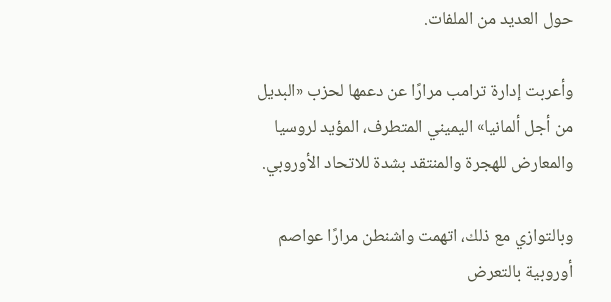حول العديد من الملفات.

وأعربت إدارة ترامب مرارًا عن دعمها لحزب «البديل من أجل ألمانيا» اليميني المتطرف، المؤيد لروسيا والمعارض للهجرة والمنتقد بشدة للاتحاد الأوروبي.

وبالتوازي مع ذلك، اتهمت واشنطن مرارًا عواصم أوروبية بالتعرض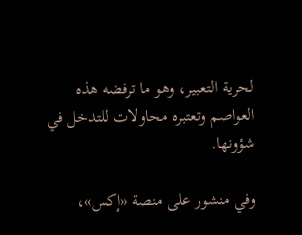لحرية التعبير، وهو ما ترفضه هذه العواصم وتعتبره محاولات للتدخل في شؤونها.

وفي منشور على منصة «إكس»،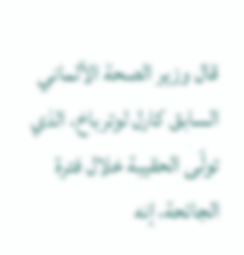قال وزير الصحة الألماني السابق كارل لوترباخ، الذي تولّى الحقيبة خلال فترة الجائحة، إنه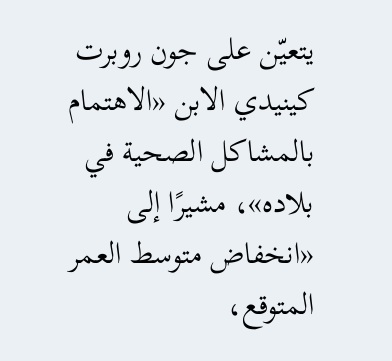يتعيّن على جون روبرت كينيدي الابن «الاهتمام بالمشاكل الصحية في بلاده»، مشيرًا إلى «انخفاض متوسط العمر المتوقع،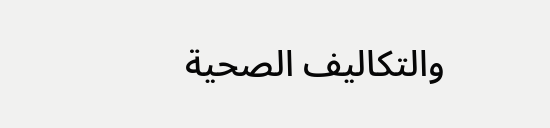والتكاليف الصحية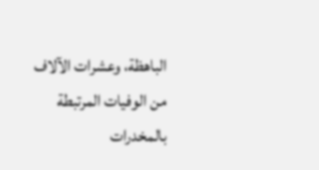الباهظة، وعشرات الآلاف من الوفيات المرتبطة بالمخدرات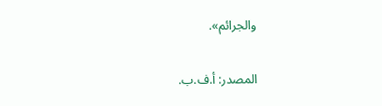والجرائم».

المصدر: أ.ف.ب.